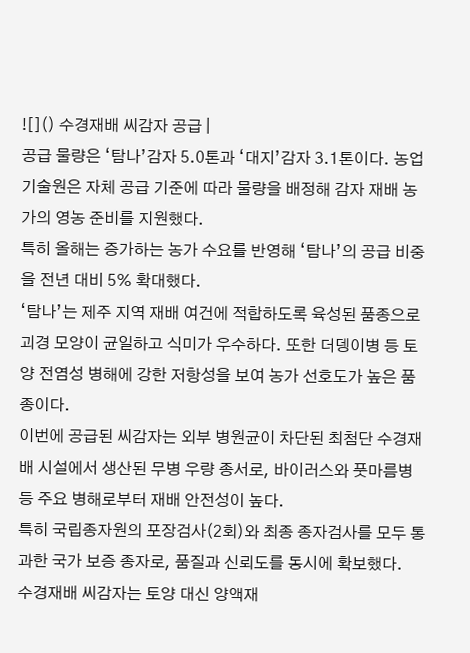![]() 수경재배 씨감자 공급 |
공급 물량은 ‘탐나’감자 5.0톤과 ‘대지’감자 3.1톤이다. 농업기술원은 자체 공급 기준에 따라 물량을 배정해 감자 재배 농가의 영농 준비를 지원했다.
특히 올해는 증가하는 농가 수요를 반영해 ‘탐나’의 공급 비중을 전년 대비 5% 확대했다.
‘탐나’는 제주 지역 재배 여건에 적합하도록 육성된 품종으로 괴경 모양이 균일하고 식미가 우수하다. 또한 더뎅이병 등 토양 전염성 병해에 강한 저항성을 보여 농가 선호도가 높은 품종이다.
이번에 공급된 씨감자는 외부 병원균이 차단된 최첨단 수경재배 시설에서 생산된 무병 우량 종서로, 바이러스와 풋마름병 등 주요 병해로부터 재배 안전성이 높다.
특히 국립종자원의 포장검사(2회)와 최종 종자검사를 모두 통과한 국가 보증 종자로, 품질과 신뢰도를 동시에 확보했다.
수경재배 씨감자는 토양 대신 양액재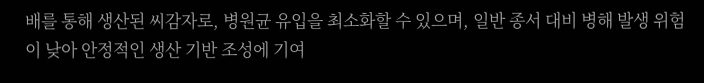배를 통해 생산된 씨감자로, 병원균 유입을 최소화할 수 있으며, 일반 종서 대비 병해 발생 위험이 낮아 안정적인 생산 기반 조성에 기여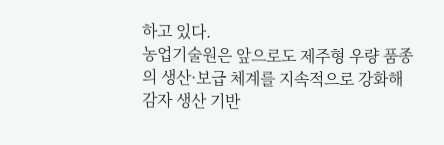하고 있다.
농업기술원은 앞으로도 제주형 우량 품종의 생산·보급 체계를 지속적으로 강화해 감자 생산 기반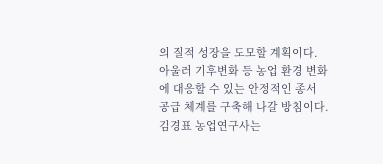의 질적 성장을 도모할 계획이다.
아울러 기후변화 등 농업 환경 변화에 대응할 수 있는 안정적인 종서 공급 체계를 구축해 나갈 방침이다.
김경표 농업연구사는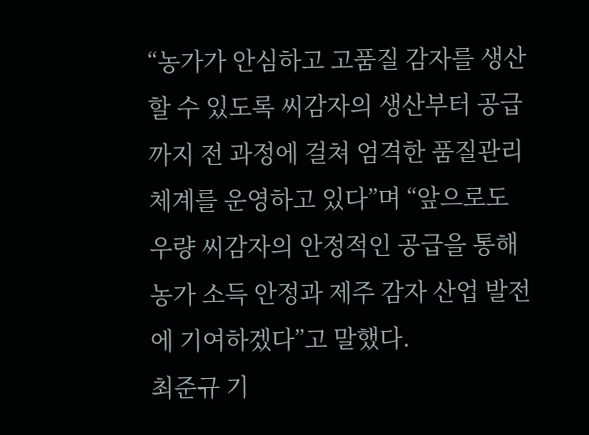“농가가 안심하고 고품질 감자를 생산할 수 있도록 씨감자의 생산부터 공급까지 전 과정에 걸쳐 엄격한 품질관리 체계를 운영하고 있다”며 “앞으로도 우량 씨감자의 안정적인 공급을 통해 농가 소득 안정과 제주 감자 산업 발전에 기여하겠다”고 말했다.
최준규 기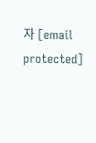자 [email protected]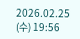2026.02.25 (수) 19:56